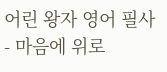어린 왕자 영어 필사 - 마음에 위로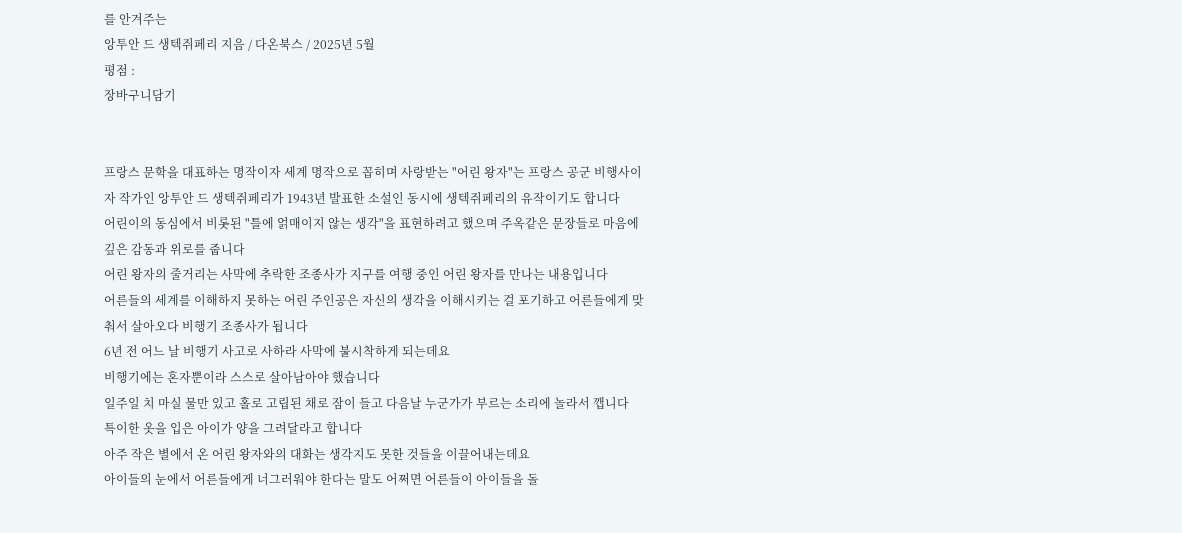를 안겨주는
앙투안 드 생텍쥐페리 지음 / 다온북스 / 2025년 5월
평점 :
장바구니담기


프랑스 문학을 대표하는 명작이자 세계 명작으로 꼽히며 사랑받는 "어린 왕자"는 프랑스 공군 비행사이자 작가인 앙투안 드 생텍쥐페리가 1943년 발표한 소설인 동시에 생텍쥐페리의 유작이기도 합니다
어린이의 동심에서 비롯된 "틀에 얽매이지 않는 생각"을 표현하려고 했으며 주옥같은 문장들로 마음에 깊은 감동과 위로를 줍니다
어린 왕자의 줄거리는 사막에 추락한 조종사가 지구를 여행 중인 어린 왕자를 만나는 내용입니다
어른들의 세계를 이해하지 못하는 어린 주인공은 자신의 생각을 이해시키는 걸 포기하고 어른들에게 맞춰서 살아오다 비행기 조종사가 됩니다
6년 전 어느 날 비행기 사고로 사하라 사막에 불시착하게 되는데요
비행기에는 혼자뿐이라 스스로 살아남아야 했습니다
일주일 치 마실 물만 있고 홀로 고립된 채로 잠이 들고 다음날 누군가가 부르는 소리에 놀라서 깹니다
특이한 옷을 입은 아이가 양을 그려달라고 합니다
아주 작은 별에서 온 어린 왕자와의 대화는 생각지도 못한 것들을 이끌어내는데요
아이들의 눈에서 어른들에게 너그러워야 한다는 말도 어쩌면 어른들이 아이들을 돌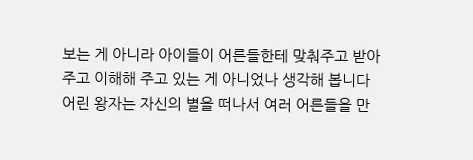보는 게 아니라 아이들이 어른들한테 맞춰주고 받아주고 이해해 주고 있는 게 아니었나 생각해 봅니다
어린 왕자는 자신의 별을 떠나서 여러 어른들을 만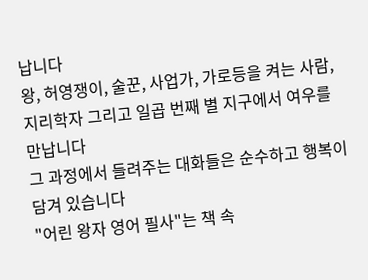납니다
왕, 허영쟁이, 술꾼, 사업가, 가로등을 켜는 사람, 지리학자 그리고 일곱 번째 별 지구에서 여우를 만납니다
그 과정에서 들려주는 대화들은 순수하고 행복이 담겨 있습니다
"어린 왕자 영어 필사"는 책 속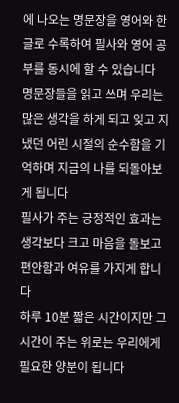에 나오는 명문장을 영어와 한글로 수록하여 필사와 영어 공부를 동시에 할 수 있습니다
명문장들을 읽고 쓰며 우리는 많은 생각을 하게 되고 잊고 지냈던 어린 시절의 순수함을 기억하며 지금의 나를 되돌아보게 됩니다
필사가 주는 긍정적인 효과는 생각보다 크고 마음을 돌보고 편안함과 여유를 가지게 합니다
하루 10분 짧은 시간이지만 그 시간이 주는 위로는 우리에게 필요한 양분이 됩니다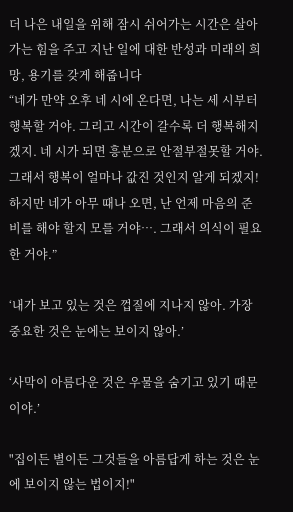더 나은 내일을 위해 잠시 쉬어가는 시간은 살아가는 힘을 주고 지난 일에 대한 반성과 미래의 희망, 용기를 갖게 해줍니다
“네가 만약 오후 네 시에 온다면, 나는 세 시부터 행복할 거야. 그리고 시간이 갈수록 더 행복해지겠지. 네 시가 되면 흥분으로 안절부절못할 거야. 그래서 행복이 얼마나 값진 것인지 알게 되겠지! 하지만 네가 아무 때나 오면, 난 언제 마음의 준비를 해야 할지 모를 거야…. 그래서 의식이 필요한 거야.”

‘내가 보고 있는 것은 껍질에 지나지 않아. 가장 중요한 것은 눈에는 보이지 않아.’

‘사막이 아름다운 것은 우물을 숨기고 있기 때문이야.’

"집이든 별이든 그것들을 아름답게 하는 것은 눈에 보이지 않는 법이지!"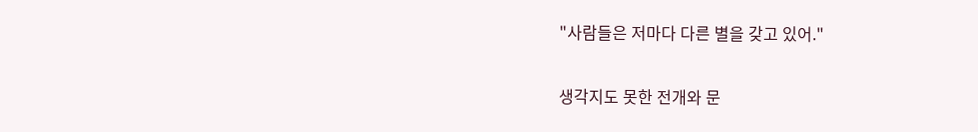"사람들은 저마다 다른 별을 갖고 있어."

생각지도 못한 전개와 문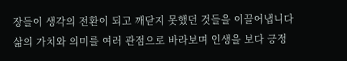장들이 생각의 전환이 되고 깨닫지 못했던 것들을 이끌어냅니다
삶의 가치와 의미를 여러 관점으로 바라보며 인생을 보다 긍정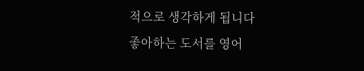적으로 생각하게 됩니다
좋아하는 도서를 영어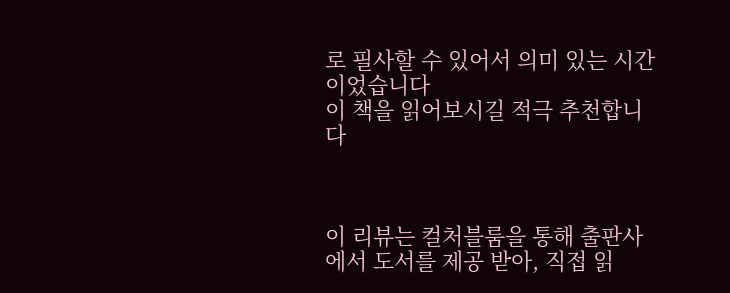로 필사할 수 있어서 의미 있는 시간이었습니다
이 책을 읽어보시길 적극 추천합니다



이 리뷰는 컬처블룸을 통해 출판사에서 도서를 제공 받아, 직접 읽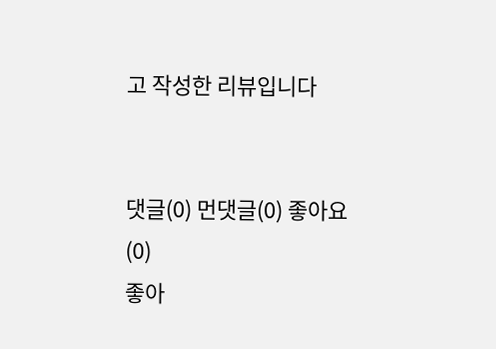고 작성한 리뷰입니다


댓글(0) 먼댓글(0) 좋아요(0)
좋아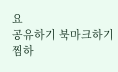요
공유하기 북마크하기찜하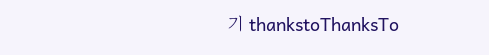기 thankstoThanksTo